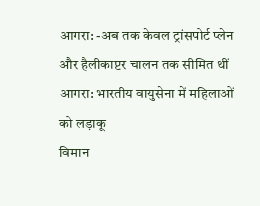आगरा: -अब तक केवल ट्रांसपोर्ट प्लेन और हैलीकाप्टर चालन तक सीमित थीं
आगरा: भारतीय वायुसेना में महिलाओं को लड़ाकू
विमान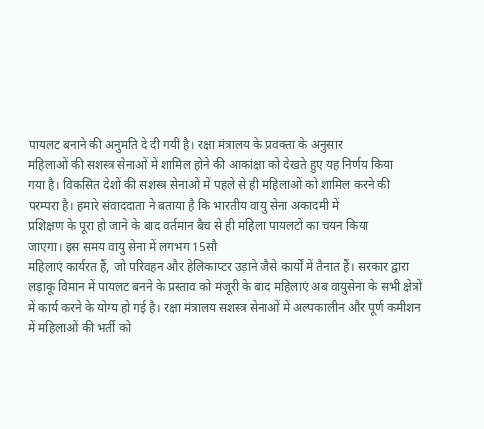पायलट बनाने की अनुमति दे दी गयी है। रक्षा मंत्रालय के प्रवक्ता के अनुसार
महिलाओं की सशस्त्र सेनाओं में शामिल होने की आकांक्षा को देखते हुए यह निर्णय किया
गया है। विकसित देशों की सशस्त्र सेनाओं में पहले से ही महिलाओं को शामिल करने की
परम्परा है। हमारे संवाददाता ने बताया है कि भारतीय वायु सेना अकादमी में
प्रशिक्षण के पूरा हो जाने के बाद वर्तमान बैच से ही महिला पायलटों का चयन किया
जाएगा। इस समय वायु सेना में लगभग 15सौ
महिलाएं कार्यरत हैं, जो परिवहन और हेलिकाप्टर उड़ाने जैसे कार्यों में तैनात हैं। सरकार द्वारा लड़ाकू विमान में पायलट बनने के प्रस्ताव को मंजूरी के बाद महिलाएं अब वायुसेना के सभी क्षेत्रों में कार्य करने के योग्य हो गई है। रक्षा मंत्रालय सशस्त्र सेनाओं में अल्पकालीन और पूर्ण कमीशन में महिलाओं की भर्ती को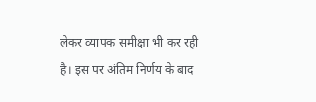लेकर व्यापक समीक्षा भी कर रही है। इस पर अंतिम निर्णय के बाद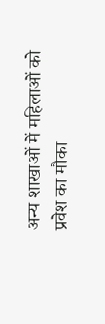अन्य शाखाओं में महिलाओं को प्रवेश का मौका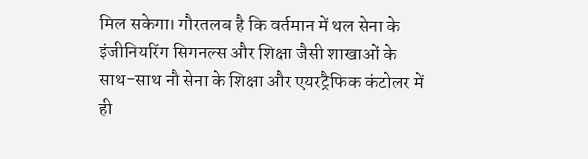मिल सकेगा। गौरतलब है कि वर्तमान में थल सेना के इंजीनियरिंग सिगनल्स और शिक्षा जैसी शाखाओं के साथ-साथ नौ सेना के शिक्षा और एयरट्रैफिक कंटोलर में ही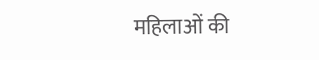महिलाओं की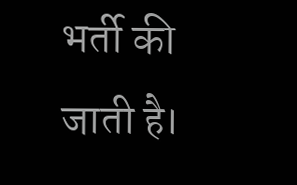भर्ती की जाती है।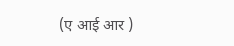(ए आई आर )